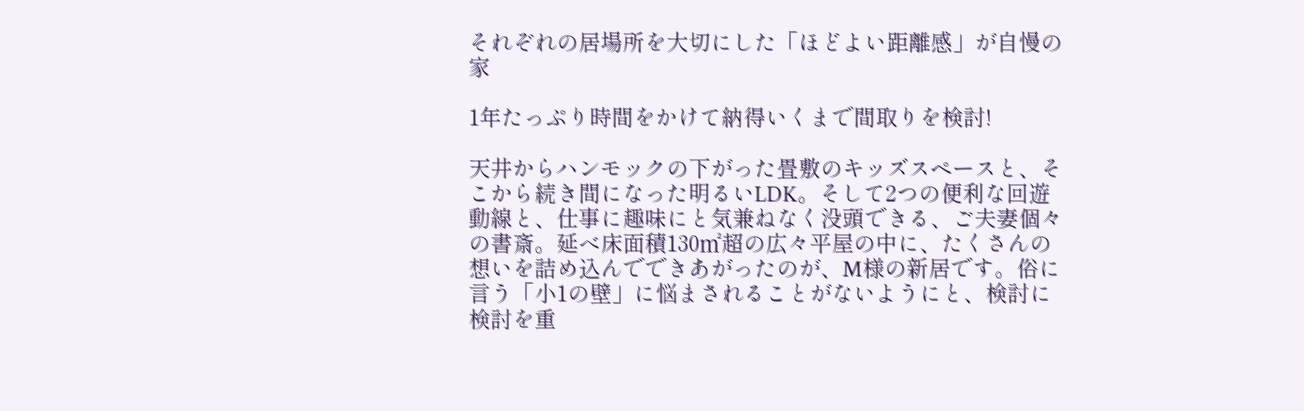それぞれの居場所を大切にした「ほどよい距離感」が自慢の家

1年たっぷり時間をかけて納得いくまで間取りを検討!

天井からハンモックの下がった畳敷のキッズスペースと、そこから続き間になった明るいLDK。そして2つの便利な回遊動線と、仕事に趣味にと気兼ねなく没頭できる、ご夫妻個々の書斎。延べ床面積130㎡超の広々平屋の中に、たくさんの想いを詰め込んでできあがったのが、M様の新居です。俗に言う「小1の壁」に悩まされることがないようにと、検討に検討を重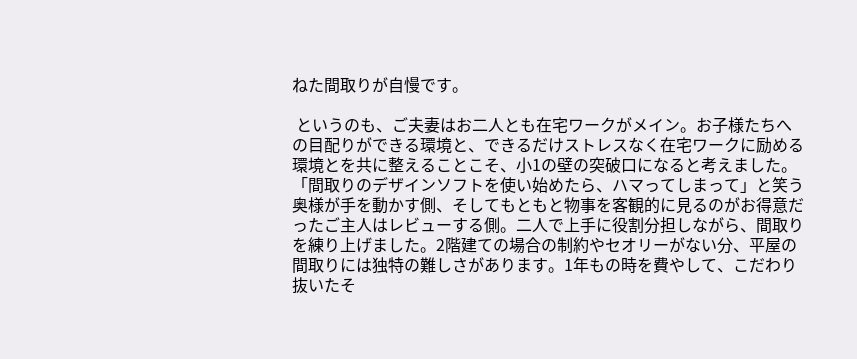ねた間取りが自慢です。

 というのも、ご夫妻はお二人とも在宅ワークがメイン。お子様たちへの目配りができる環境と、できるだけストレスなく在宅ワークに励める環境とを共に整えることこそ、小1の壁の突破口になると考えました。
「間取りのデザインソフトを使い始めたら、ハマってしまって」と笑う奥様が手を動かす側、そしてもともと物事を客観的に見るのがお得意だったご主人はレビューする側。二人で上手に役割分担しながら、間取りを練り上げました。2階建ての場合の制約やセオリーがない分、平屋の間取りには独特の難しさがあります。1年もの時を費やして、こだわり抜いたそ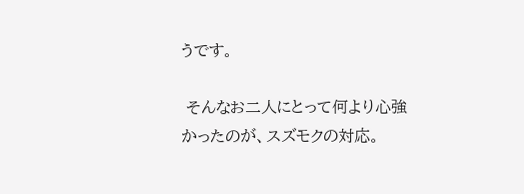うです。

 そんなお二人にとって何より心強かったのが、スズモクの対応。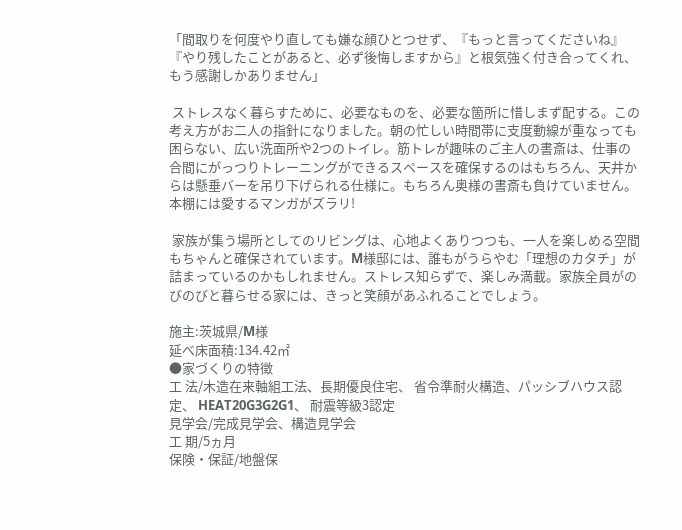「間取りを何度やり直しても嫌な顔ひとつせず、『もっと言ってくださいね』『やり残したことがあると、必ず後悔しますから』と根気強く付き合ってくれ、もう感謝しかありません」

 ストレスなく暮らすために、必要なものを、必要な箇所に惜しまず配する。この考え方がお二人の指針になりました。朝の忙しい時間帯に支度動線が重なっても困らない、広い洗面所や2つのトイレ。筋トレが趣味のご主人の書斎は、仕事の合間にがっつりトレーニングができるスペースを確保するのはもちろん、天井からは懸垂バーを吊り下げられる仕様に。もちろん奥様の書斎も負けていません。本棚には愛するマンガがズラリ!

 家族が集う場所としてのリビングは、心地よくありつつも、一人を楽しめる空間もちゃんと確保されています。M様邸には、誰もがうらやむ「理想のカタチ」が詰まっているのかもしれません。ストレス知らずで、楽しみ満載。家族全員がのびのびと暮らせる家には、きっと笑顔があふれることでしょう。

施主:茨城県/M様
延べ床面積:134.42㎡
●家づくりの特徴
工 法/木造在来軸組工法、長期優良住宅、 省令準耐火構造、パッシブハウス認定、 HEAT20G3G2G1、 耐震等級3認定
見学会/完成見学会、構造見学会
工 期/5ヵ月
保険・保証/地盤保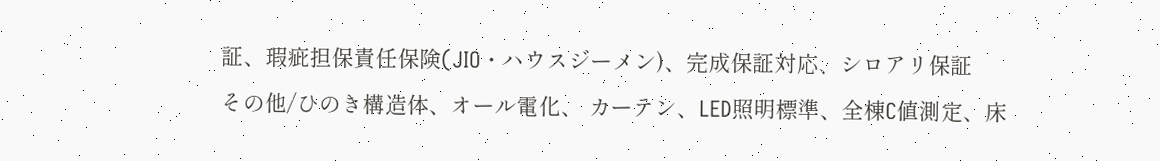証、瑕疵担保責任保険(JIO・ハウスジーメン)、完成保証対応、シロアリ保証
その他/ひのき構造体、オール電化、 カーテン、LED照明標準、全棟C値測定、床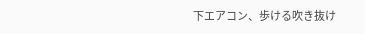下エアコン、歩ける吹き抜け